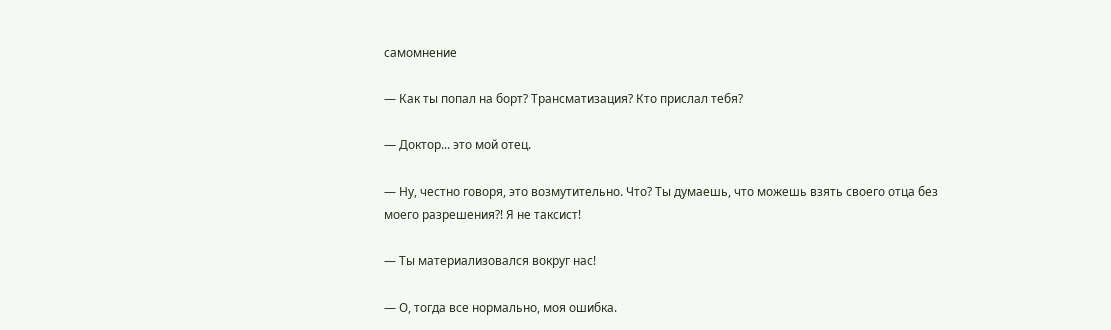самомнение

— Как ты попал на борт? Трансматизация? Кто прислал тебя?

— Доктор... это мой отец.

— Ну, честно говоря, это возмутительно. Что? Ты думаешь, что можешь взять своего отца без моего разрешения?! Я не таксист!

— Ты материализовался вокруг нас!

— О, тогда все нормально, моя ошибка.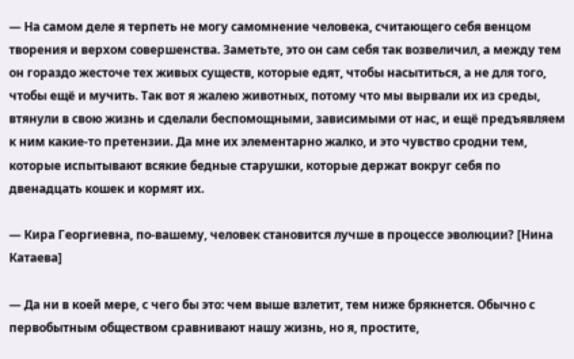— На самом деле я терпеть не могу самомнение человека, считающего себя венцом творения и верхом совершенства. Заметьте, это он сам себя так возвеличил, а между тем он гораздо жесточе тех живых существ, которые едят, чтобы насытиться, а не для того, чтобы ещё и мучить. Так вот я жалею животных, потому что мы вырвали их из среды, втянули в свою жизнь и сделали беспомощными, зависимыми от нас, и ещё предъявляем к ним какие-то претензии. Да мне их элементарно жалко, и это чувство сродни тем, которые испытывают всякие бедные старушки, которые держат вокруг себя по двенадцать кошек и кормят их.

— Кира Георгиевна, по-вашему, человек становится лучше в процессе эволюции? [Нина Катаева]

— Да ни в коей мере, с чего бы это: чем выше взлетит, тем ниже брякнется. Обычно с первобытным обществом сравнивают нашу жизнь, но я, простите,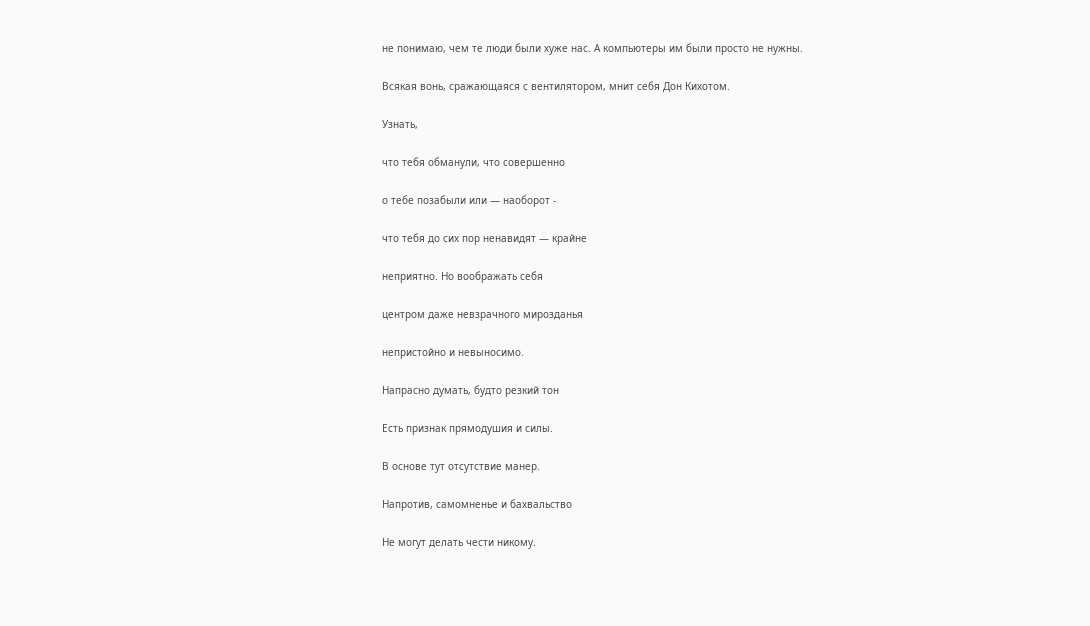не понимаю, чем те люди были хуже нас. А компьютеры им были просто не нужны.

Всякая вонь, сражающаяся с вентилятором, мнит себя Дон Кихотом.

Узнать,

что тебя обманули, что совершенно

о тебе позабыли или — наоборот -

что тебя до сих пор ненавидят — крайне

неприятно. Но воображать себя

центром даже невзрачного мирозданья

непристойно и невыносимо.

Напрасно думать, будто резкий тон

Есть признак прямодушия и силы.

В основе тут отсутствие манер.

Напротив, самомненье и бахвальство

Не могут делать чести никому.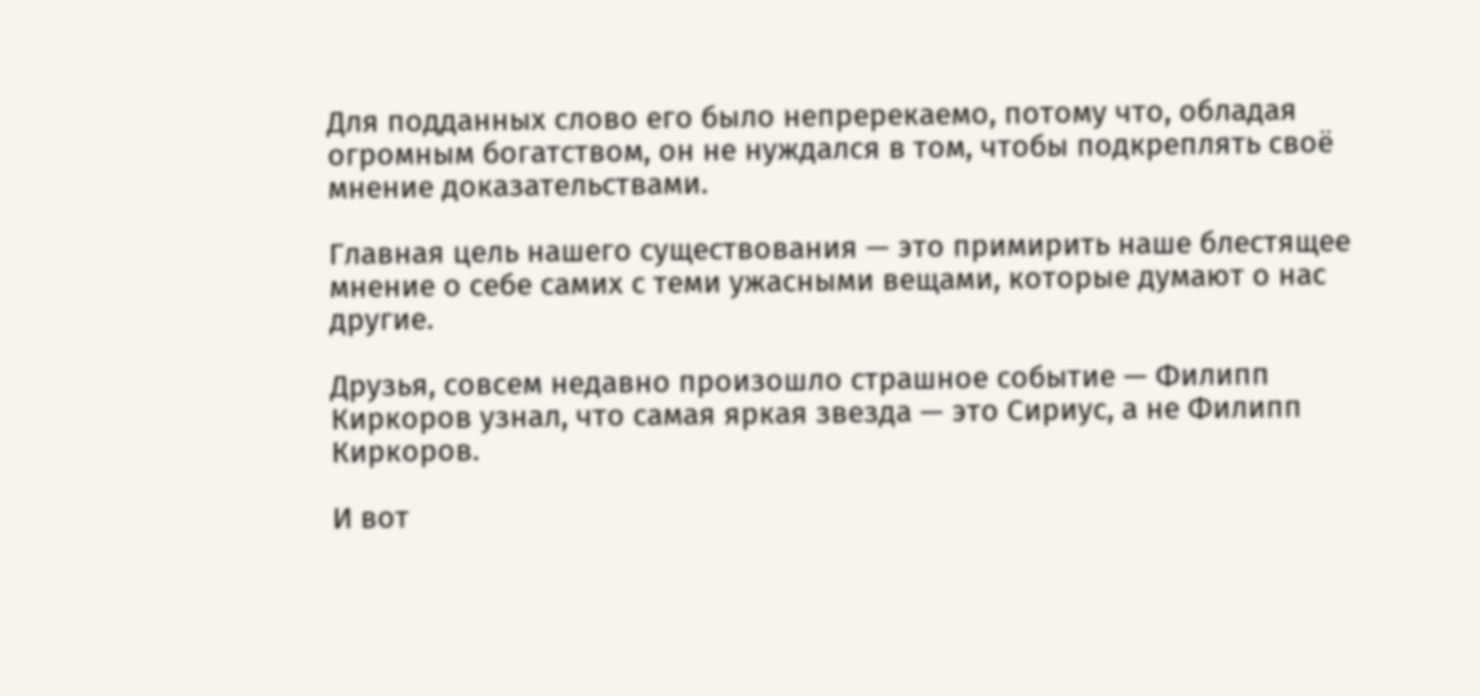Для подданных слово его было непререкаемо, потому что, обладая огромным богатством, он не нуждался в том, чтобы подкреплять своё мнение доказательствами.

Главная цель нашего существования — это примирить наше блестящее мнение о себе самих с теми ужасными вещами, которые думают о нас другие.

Друзья, совсем недавно произошло страшное событие — Филипп Киркоров узнал, что самая яркая звезда — это Сириус, а не Филипп Киркоров.

И вот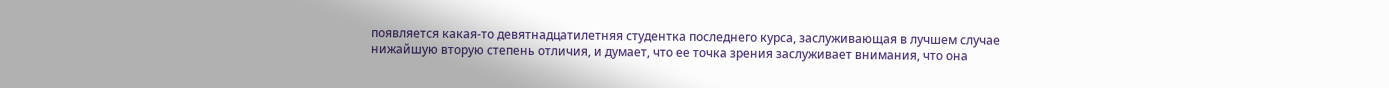появляется какая-то девятнадцатилетняя студентка последнего курса, заслуживающая в лучшем случае нижайшую вторую степень отличия, и думает, что ее точка зрения заслуживает внимания, что она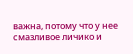важна, потому что у нее смазливое личико и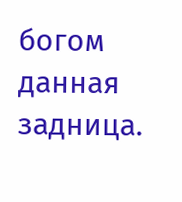богом данная задница.